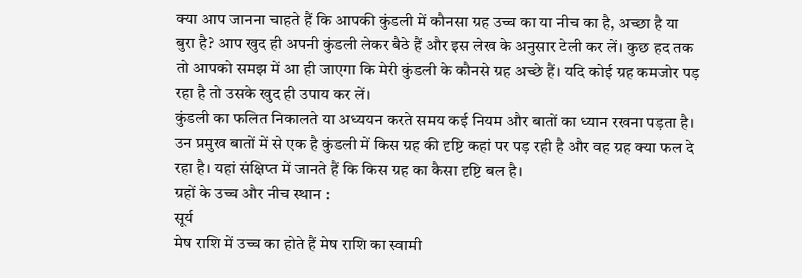क्या आप जानना चाहते हैं कि आपकी कुंडली में कौनसा ग्रह उच्च का या नीच का है, अच्छा है या बुरा है? आप खुद ही अपनी कुंडली लेकर बैठे हैं और इस लेख के अनुसार टेली कर लें। कुछ हद तक तो आपको समझ में आ ही जाएगा कि मेरी कुंडली के कौनसे ग्रह अच्छे हैं। यदि कोई ग्रह कमजोर पड़ रहा है तो उसके खुद ही उपाय कर लें।
कुंडली का फलित निकालते या अध्ययन करते समय कई नियम और बातों का ध्यान रखना पड़ता है। उन प्रमुख बातों में से एक है कुंडली में किस ग्रह की दृष्टि कहां पर पड़ रही है और वह ग्रह क्या फल दे रहा है। यहां संक्षिप्त में जानते हैं कि किस ग्रह का कैसा दृष्टि बल है।
ग्रहों के उच्च और नीच स्थान :
सूर्य
मेष राशि में उच्च का होते हैं मेष राशि का स्वामी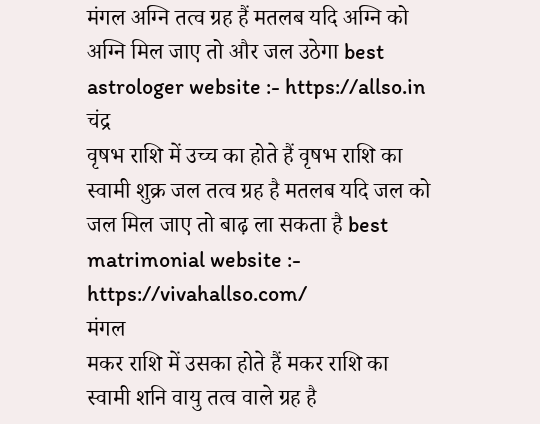मंगल अग्नि तत्व ग्रह हैं मतलब यदि अग्नि को अग्नि मिल जाए तो और जल उठेगा best astrologer website :- https://allso.in
चंद्र
वृषभ राशि में उच्च का होते हैं वृषभ राशि का स्वामी शुक्र जल तत्व ग्रह है मतलब यदि जल को जल मिल जाए तो बाढ़ ला सकता है best matrimonial website :- https://vivahallso.com/
मंगल
मकर राशि में उसका होते हैं मकर राशि का स्वामी शनि वायु तत्व वाले ग्रह है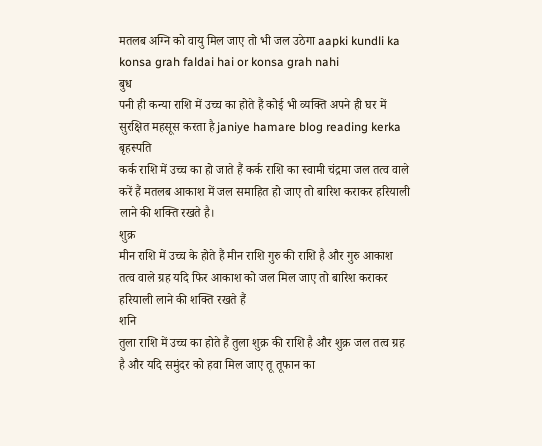मतलब अग्नि को वायु मिल जाए तो भी जल उठेगा aapki kundli ka konsa grah faldai hai or konsa grah nahi
बुध
पनी ही कन्या राशि में उच्च का होते हैं कोई भी व्यक्ति अपने ही घर में सुरक्षित महसूस करता है janiye hamare blog reading kerka
बृहस्पति
कर्क राशि में उच्च का हो जाते हैं कर्क राशि का स्वामी चंद्रमा जल तत्व वाले करें हैं मतलब आकाश में जल समाहित हो जाए तो बारिश कराकर हरियाली लाने की शक्ति रखते है।
शुक्र
मीन राशि में उच्च के होते हैं मीन राशि गुरु की राशि है और गुरु आकाश तत्व वाले ग्रह यदि फिर आकाश को जल मिल जाए तो बारिश कराकर हरियाली लाने की शक्ति रखते हैं
शनि
तुला राशि में उच्च का होते हैं तुला शुक्र की राशि है और शुक्र जल तत्व ग्रह है और यदि समुंदर को हवा मिल जाए तू तूफान का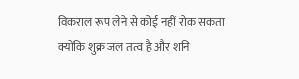विकराल रूप लेने से कोई नहीं रोक सकता क्योंकि शुक्र जल तत्व है और शनि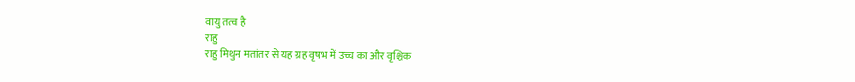वायु तत्व है
राहु
राहु मिथुन मतांतर से यह ग्रह वृषभ में उच्च का और वृश्चिक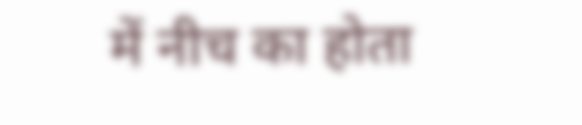में नीच का होता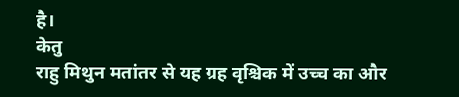है।
केतु
राहु मिथुन मतांतर से यह ग्रह वृश्चिक में उच्च का और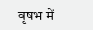वृषभ में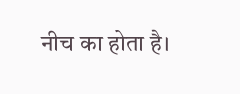नीच का होता है।